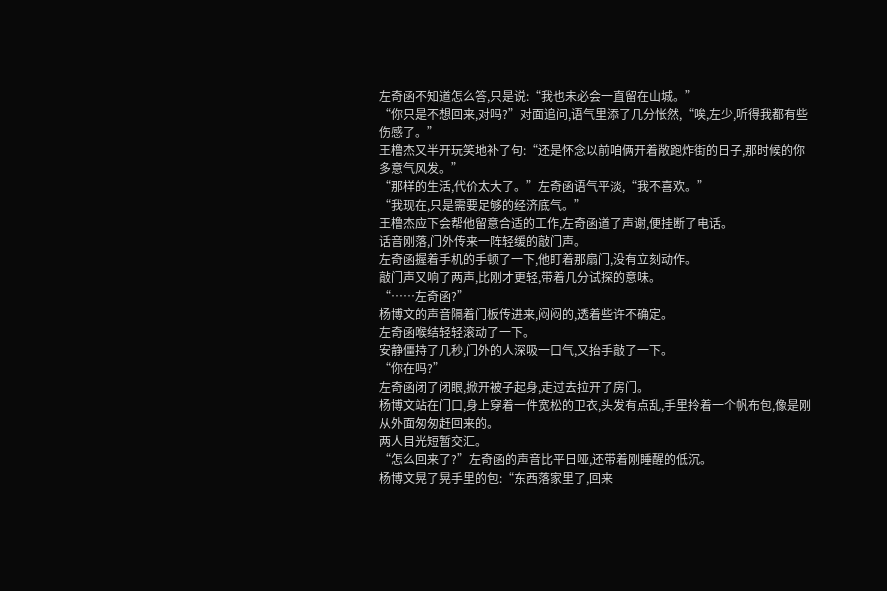左奇函不知道怎么答,只是说:“我也未必会一直留在山城。”
“你只是不想回来,对吗?”对面追问,语气里添了几分怅然,“唉,左少,听得我都有些伤感了。”
王橹杰又半开玩笑地补了句:“还是怀念以前咱俩开着敞跑炸街的日子,那时候的你多意气风发。”
“那样的生活,代价太大了。”左奇函语气平淡,“我不喜欢。”
“我现在,只是需要足够的经济底气。”
王橹杰应下会帮他留意合适的工作,左奇函道了声谢,便挂断了电话。
话音刚落,门外传来一阵轻缓的敲门声。
左奇函握着手机的手顿了一下,他盯着那扇门,没有立刻动作。
敲门声又响了两声,比刚才更轻,带着几分试探的意味。
“……左奇函?”
杨博文的声音隔着门板传进来,闷闷的,透着些许不确定。
左奇函喉结轻轻滚动了一下。
安静僵持了几秒,门外的人深吸一口气,又抬手敲了一下。
“你在吗?”
左奇函闭了闭眼,掀开被子起身,走过去拉开了房门。
杨博文站在门口,身上穿着一件宽松的卫衣,头发有点乱,手里拎着一个帆布包,像是刚从外面匆匆赶回来的。
两人目光短暂交汇。
“怎么回来了?”左奇函的声音比平日哑,还带着刚睡醒的低沉。
杨博文晃了晃手里的包:“东西落家里了,回来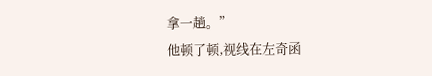拿一趟。”
他顿了顿,视线在左奇函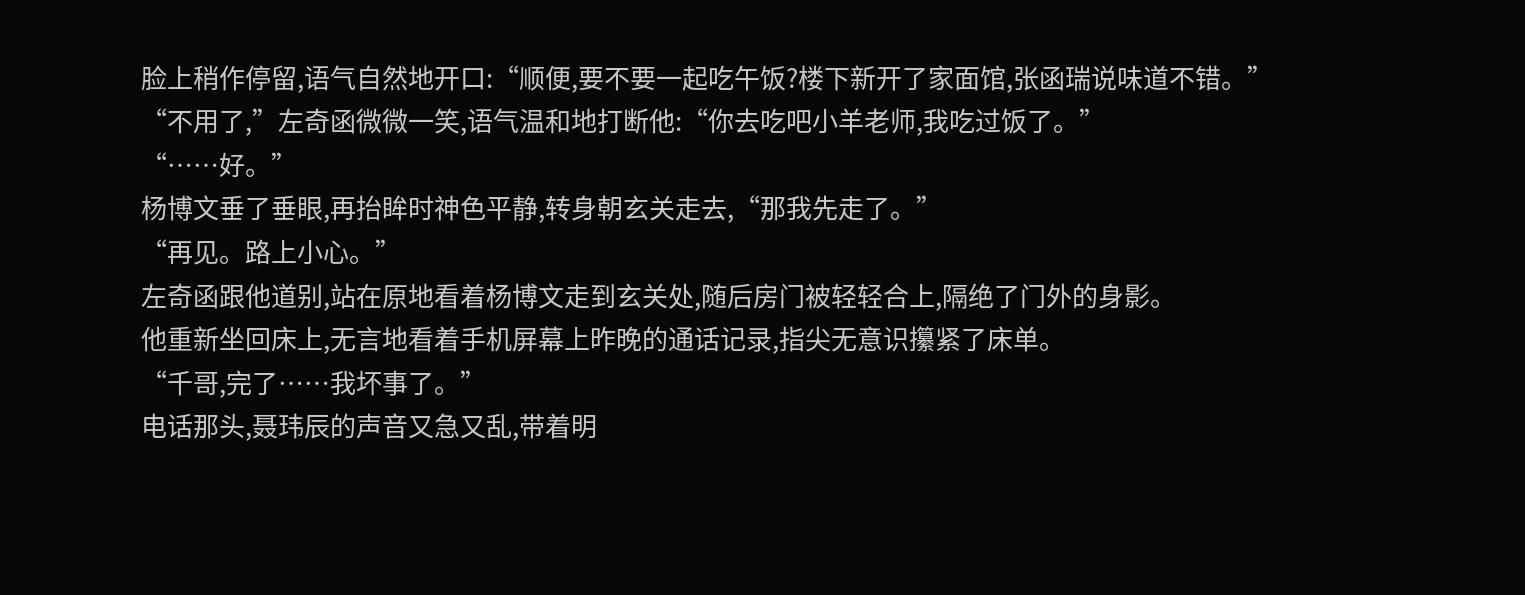脸上稍作停留,语气自然地开口:“顺便,要不要一起吃午饭?楼下新开了家面馆,张函瑞说味道不错。”
“不用了,”左奇函微微一笑,语气温和地打断他:“你去吃吧小羊老师,我吃过饭了。”
“……好。”
杨博文垂了垂眼,再抬眸时神色平静,转身朝玄关走去,“那我先走了。”
“再见。路上小心。”
左奇函跟他道别,站在原地看着杨博文走到玄关处,随后房门被轻轻合上,隔绝了门外的身影。
他重新坐回床上,无言地看着手机屏幕上昨晚的通话记录,指尖无意识攥紧了床单。
“千哥,完了……我坏事了。”
电话那头,聂玮辰的声音又急又乱,带着明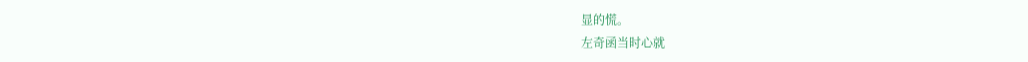显的慌。
左奇函当时心就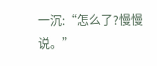一沉:“怎么了?慢慢说。”